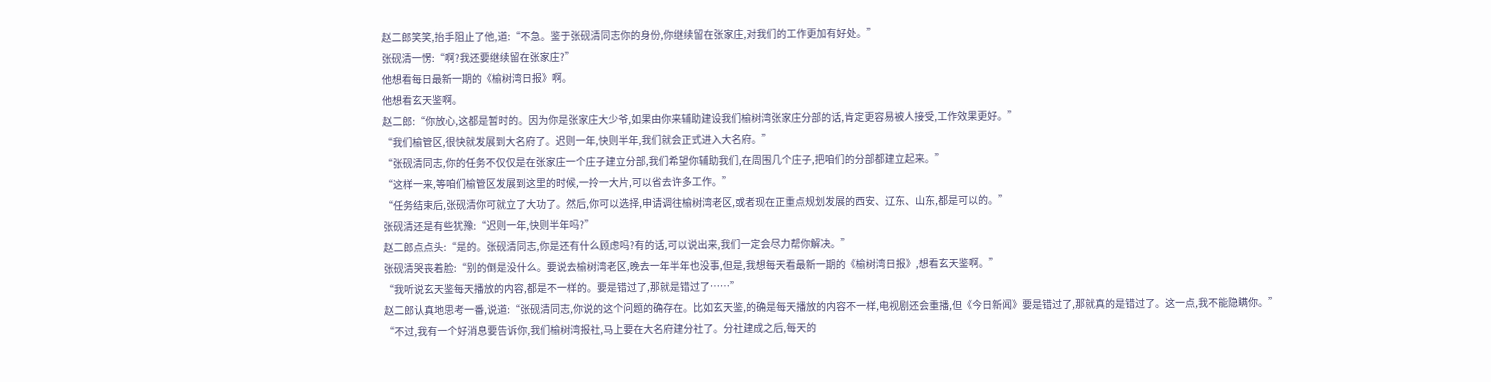赵二郎笑笑,抬手阻止了他,道:“不急。鉴于张砚清同志你的身份,你继续留在张家庄,对我们的工作更加有好处。”
张砚清一愣:“啊?我还要继续留在张家庄?”
他想看每日最新一期的《榆树湾日报》啊。
他想看玄天鉴啊。
赵二郎:“你放心,这都是暂时的。因为你是张家庄大少爷,如果由你来辅助建设我们榆树湾张家庄分部的话,肯定更容易被人接受,工作效果更好。”
“我们榆管区,很快就发展到大名府了。迟则一年,快则半年,我们就会正式进入大名府。”
“张砚清同志,你的任务不仅仅是在张家庄一个庄子建立分部,我们希望你辅助我们,在周围几个庄子,把咱们的分部都建立起来。”
“这样一来,等咱们榆管区发展到这里的时候,一拎一大片,可以省去许多工作。”
“任务结束后,张砚清你可就立了大功了。然后,你可以选择,申请调往榆树湾老区,或者现在正重点规划发展的西安、辽东、山东,都是可以的。”
张砚清还是有些犹豫:“迟则一年,快则半年吗?”
赵二郎点点头:“是的。张砚清同志,你是还有什么顾虑吗?有的话,可以说出来,我们一定会尽力帮你解决。”
张砚清哭丧着脸:“别的倒是没什么。要说去榆树湾老区,晚去一年半年也没事,但是,我想每天看最新一期的《榆树湾日报》,想看玄天鉴啊。”
“我听说玄天鉴每天播放的内容,都是不一样的。要是错过了,那就是错过了……”
赵二郎认真地思考一番,说道:“张砚清同志,你说的这个问题的确存在。比如玄天鉴,的确是每天播放的内容不一样,电视剧还会重播,但《今日新闻》要是错过了,那就真的是错过了。这一点,我不能隐瞒你。”
“不过,我有一个好消息要告诉你,我们榆树湾报社,马上要在大名府建分社了。分社建成之后,每天的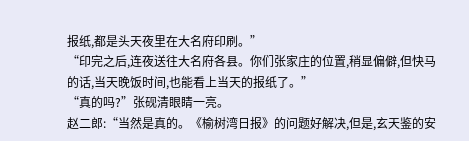报纸,都是头天夜里在大名府印刷。”
“印完之后,连夜送往大名府各县。你们张家庄的位置,稍显偏僻,但快马的话,当天晚饭时间,也能看上当天的报纸了。”
“真的吗?”张砚清眼睛一亮。
赵二郎:“当然是真的。《榆树湾日报》的问题好解决,但是,玄天鉴的安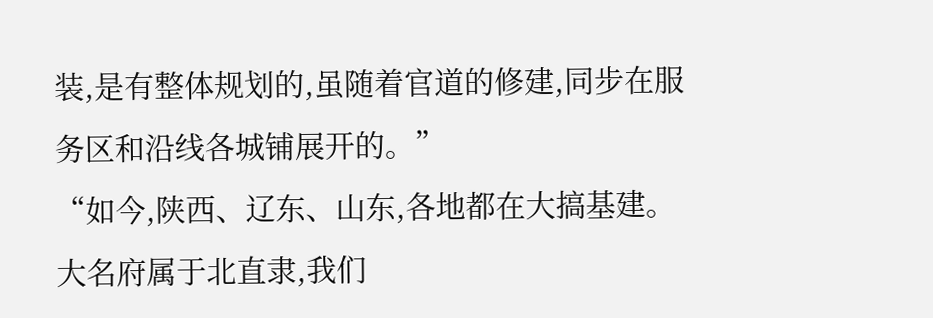装,是有整体规划的,虽随着官道的修建,同步在服务区和沿线各城铺展开的。”
“如今,陕西、辽东、山东,各地都在大搞基建。大名府属于北直隶,我们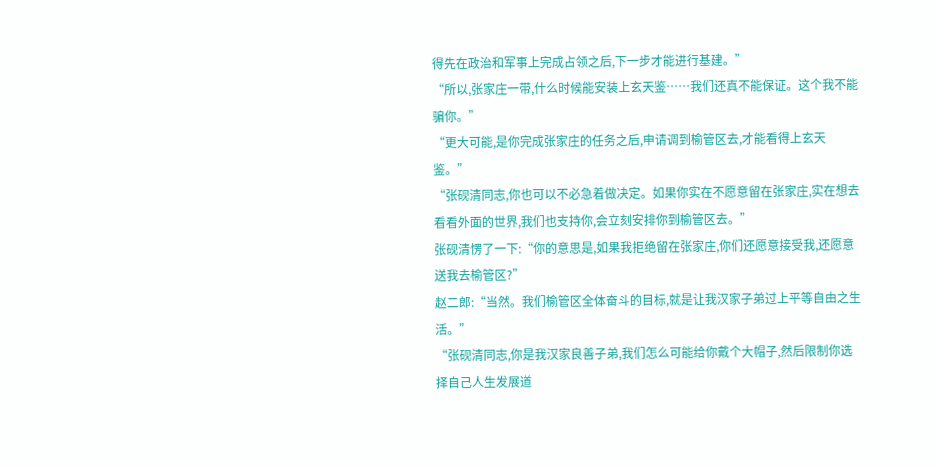得先在政治和军事上完成占领之后,下一步才能进行基建。”
“所以,张家庄一带,什么时候能安装上玄天鉴……我们还真不能保证。这个我不能骗你。”
“更大可能,是你完成张家庄的任务之后,申请调到榆管区去,才能看得上玄天鉴。”
“张砚清同志,你也可以不必急着做决定。如果你实在不愿意留在张家庄,实在想去看看外面的世界,我们也支持你,会立刻安排你到榆管区去。”
张砚清愣了一下:“你的意思是,如果我拒绝留在张家庄,你们还愿意接受我,还愿意送我去榆管区?”
赵二郎:“当然。我们榆管区全体奋斗的目标,就是让我汉家子弟过上平等自由之生活。”
“张砚清同志,你是我汉家良善子弟,我们怎么可能给你戴个大帽子,然后限制你选择自己人生发展道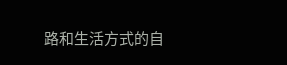路和生活方式的自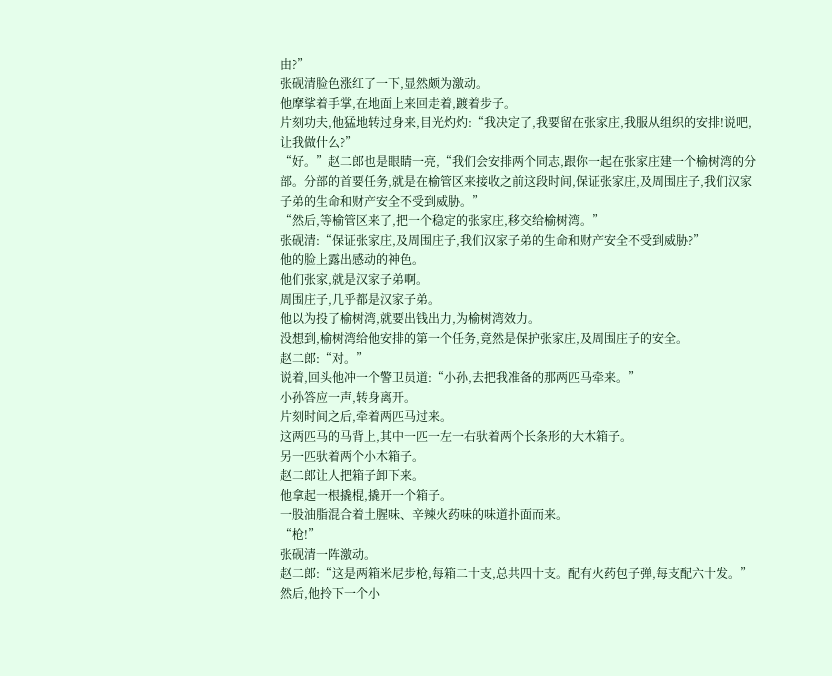由?”
张砚清脸色涨红了一下,显然颇为激动。
他摩挲着手掌,在地面上来回走着,踱着步子。
片刻功夫,他猛地转过身来,目光灼灼:“我决定了,我要留在张家庄,我服从组织的安排!说吧,让我做什么?”
“好。”赵二郎也是眼睛一亮,“我们会安排两个同志,跟你一起在张家庄建一个榆树湾的分部。分部的首要任务,就是在榆管区来接收之前这段时间,保证张家庄,及周围庄子,我们汉家子弟的生命和财产安全不受到威胁。”
“然后,等榆管区来了,把一个稳定的张家庄,移交给榆树湾。”
张砚清:“保证张家庄,及周围庄子,我们汉家子弟的生命和财产安全不受到威胁?”
他的脸上露出感动的神色。
他们张家,就是汉家子弟啊。
周围庄子,几乎都是汉家子弟。
他以为投了榆树湾,就要出钱出力,为榆树湾效力。
没想到,榆树湾给他安排的第一个任务,竟然是保护张家庄,及周围庄子的安全。
赵二郎:“对。”
说着,回头他冲一个警卫员道:“小孙,去把我准备的那两匹马牵来。”
小孙答应一声,转身离开。
片刻时间之后,牵着两匹马过来。
这两匹马的马背上,其中一匹一左一右驮着两个长条形的大木箱子。
另一匹驮着两个小木箱子。
赵二郎让人把箱子卸下来。
他拿起一根撬棍,撬开一个箱子。
一股油脂混合着土腥味、辛辣火药味的味道扑面而来。
“枪!”
张砚清一阵激动。
赵二郎:“这是两箱米尼步枪,每箱二十支,总共四十支。配有火药包子弹,每支配六十发。”
然后,他拎下一个小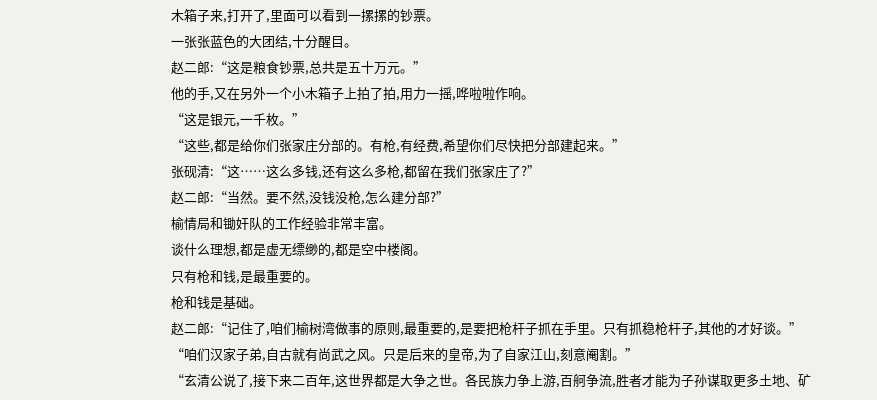木箱子来,打开了,里面可以看到一摞摞的钞票。
一张张蓝色的大团结,十分醒目。
赵二郎:“这是粮食钞票,总共是五十万元。”
他的手,又在另外一个小木箱子上拍了拍,用力一摇,哗啦啦作响。
“这是银元,一千枚。”
“这些,都是给你们张家庄分部的。有枪,有经费,希望你们尽快把分部建起来。”
张砚清:“这……这么多钱,还有这么多枪,都留在我们张家庄了?”
赵二郎:“当然。要不然,没钱没枪,怎么建分部?”
榆情局和锄奸队的工作经验非常丰富。
谈什么理想,都是虚无缥缈的,都是空中楼阁。
只有枪和钱,是最重要的。
枪和钱是基础。
赵二郎:“记住了,咱们榆树湾做事的原则,最重要的,是要把枪杆子抓在手里。只有抓稳枪杆子,其他的才好谈。”
“咱们汉家子弟,自古就有尚武之风。只是后来的皇帝,为了自家江山,刻意阉割。”
“玄清公说了,接下来二百年,这世界都是大争之世。各民族力争上游,百舸争流,胜者才能为子孙谋取更多土地、矿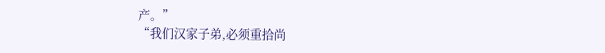产。”
“我们汉家子弟,必须重拾尚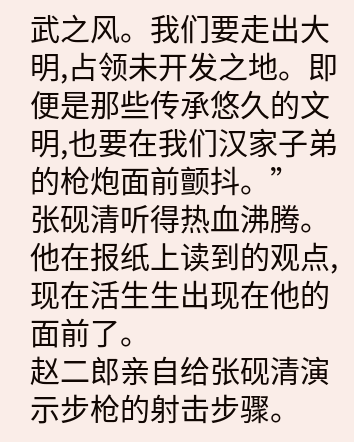武之风。我们要走出大明,占领未开发之地。即便是那些传承悠久的文明,也要在我们汉家子弟的枪炮面前颤抖。”
张砚清听得热血沸腾。
他在报纸上读到的观点,现在活生生出现在他的面前了。
赵二郎亲自给张砚清演示步枪的射击步骤。